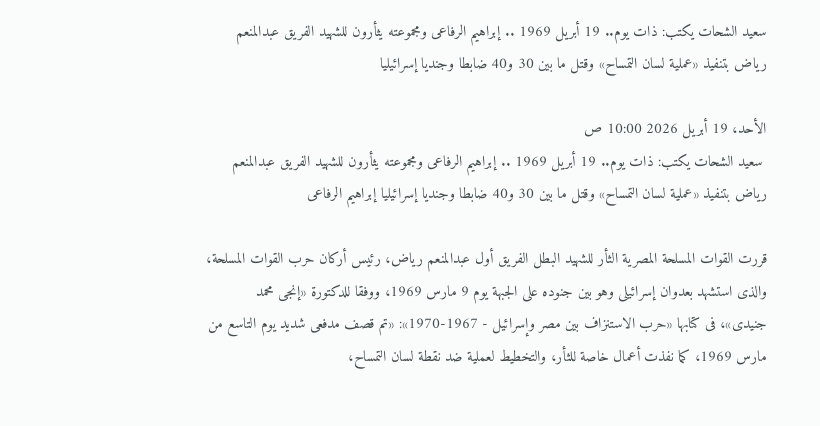سعيد الشحات يكتب: ذات يوم.. 19 أبريل 1969 .. إبراهيم الرفاعى ومجموعته يثأرون للشهيد الفريق عبدالمنعم رياض بتنفيذ «عملية لسان التمساح» وقتل ما بين 30 و40 ضابطا وجنديا إسرائيليا

الأحد، 19 أبريل 2026 10:00 ص
 سعيد الشحات يكتب: ذات يوم.. 19 أبريل 1969 .. إبراهيم الرفاعى ومجموعته يثأرون للشهيد الفريق عبدالمنعم رياض بتنفيذ «عملية لسان التمساح» وقتل ما بين 30 و40 ضابطا وجنديا إسرائيليا إبراهيم الرفاعى

قررت القوات المسلحة المصرية الثأر للشهيد البطل الفريق أول عبدالمنعم رياض، رئيس أركان حرب القوات المسلحة، والذى استشهد بعدوان إسرائيلى وهو بين جنوده على الجبهة يوم 9 مارس 1969، ووفقا للدكتورة «إنجى محمد جنيدى»، فى كتابها «حرب الاستنزاف بين مصر وإسرائيل - 1967-1970»: «تم قصف مدفعى شديد يوم التاسع من مارس 1969، كما نفذت أعمال خاصة للثأر، والتخطيط لعملية ضد نقطة لسان التمساح،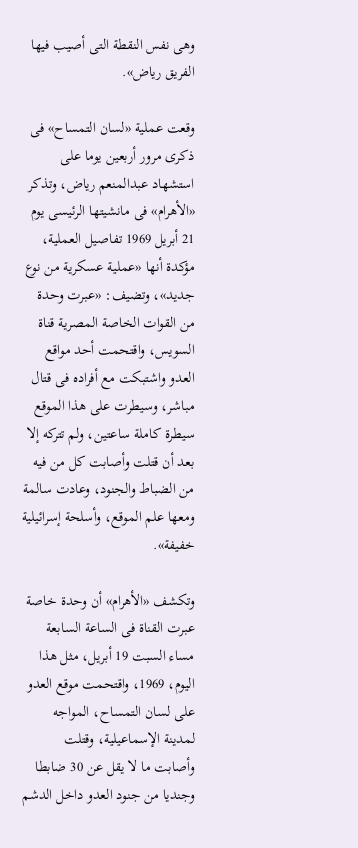وهى نفس النقطة التى أصيب فيها الفريق رياض».

وقعت عملية «لسان التمساح» فى ذكرى مرور أربعين يوما على استشهاد عبدالمنعم رياض، وتذكر «الأهرام» فى مانشيتها الرئيسى يوم 21 أبريل 1969 تفاصيل العملية، مؤكدة أنها «عملية عسكرية من نوع جديد»، وتضيف: «عبرت وحدة من القوات الخاصة المصرية قناة السويس، واقتحمت أحد مواقع العدو واشتبكت مع أفراده فى قتال مباشر، وسيطرت على هذا الموقع سيطرة كاملة ساعتين، ولم تتركه إلا بعد أن قتلت وأصابت كل من فيه من الضباط والجنود، وعادت سالمة ومعها علم الموقع، وأسلحة إسرائيلية خفيفة».

وتكشف «الأهرام» أن وحدة خاصة عبرت القناة فى الساعة السابعة مساء السبت 19 أبريل، مثل هذا اليوم، 1969، واقتحمت موقع العدو على لسان التمساح، المواجه لمدينة الإسماعيلية، وقتلت وأصابت ما لا يقل عن 30 ضابطا وجنديا من جنود العدو داخل الدشم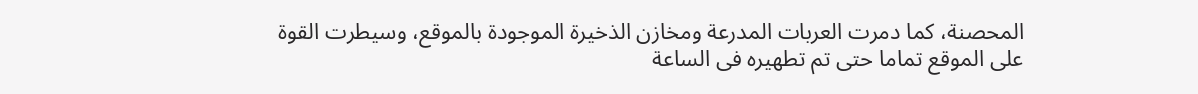المحصنة، كما دمرت العربات المدرعة ومخازن الذخيرة الموجودة بالموقع، وسيطرت القوة على الموقع تماما حتى تم تطهيره فى الساعة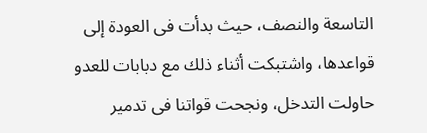التاسعة والنصف، حيث بدأت فى العودة إلى قواعدها، واشتبكت أثناء ذلك مع دبابات للعدو حاولت التدخل، ونجحت قواتنا فى تدمير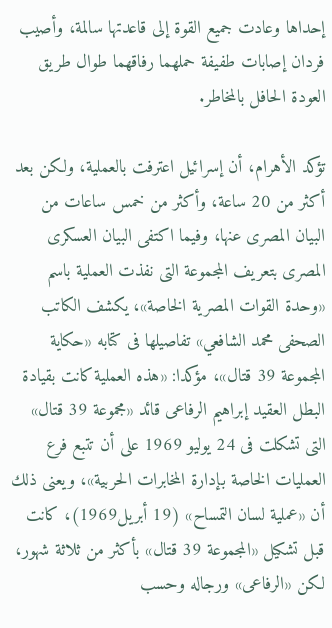إحداها وعادت جميع القوة إلى قاعدتها سالمة، وأصيب فردان إصابات طفيفة حملهما رفاقهما طوال طريق العودة الحافل بالمخاطر.

تؤكد الأهرام، أن إسرائيل اعترفت بالعملية، ولكن بعد أكثر من 20 ساعة، وأكثر من خمس ساعات من البيان المصرى عنها، وفيما اكتفى البيان العسكرى المصرى بتعريف المجموعة التى نفذت العملية باسم «وحدة القوات المصرية الخاصة»، يكشف الكاتب الصحفى محمد الشافعي» تفاصيلها فى كتابه «حكاية المجموعة 39 قتال»، مؤكدا: «هذه العملية كانت بقيادة البطل العقيد إبراهيم الرفاعى قائد «مجموعة 39 قتال» التى تشكلت فى 24 يوليو 1969 على أن تتبع فرع العمليات الخاصة بإدارة المخابرات الحربية»، ويعنى ذلك أن «عملية لسان التمساح» (19 أبريل1969)، كانت قبل تشكيل «المجموعة 39 قتال» بأكثر من ثلاثة شهور، لكن «الرفاعى» ورجاله وحسب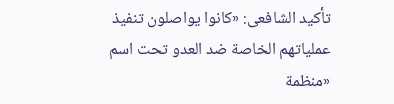تأكيد الشافعى: «كانوا يواصلون تنفيذ عملياتهم الخاصة ضد العدو تحت اسم «منظمة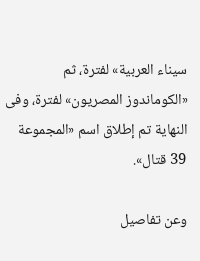سيناء العربية» لفترة، ثم «الكوماندوز المصريون» لفترة، وفى النهاية تم إطلاق اسم «المجموعة 39 قتال».

وعن تفاصيل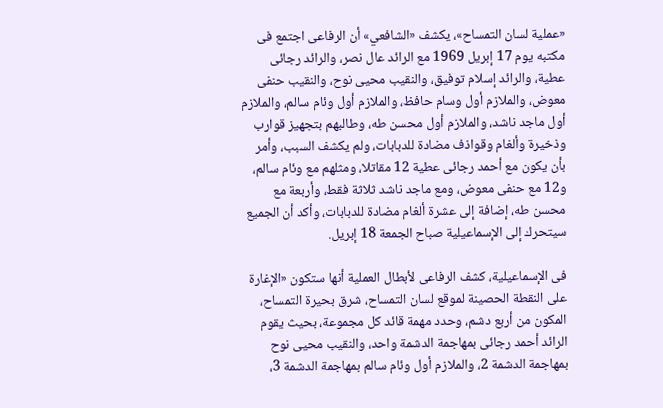«عملية لسان التمساح»، يكشف «الشافعي» أن الرفاعى اجتمع فى مكتبه يوم 17 إبريل 1969 مع الرائد عال نصر، والرائد رجائى عطية، والرائد إسلام توفيق، والنقيب محيى نوح، والنقيب حنفى معوض، والملازم أول وسام حافظ، والملازم أول وئام سالم، والملازم أول ماجد ناشد، والملازم أول محسن طه، وطالبهم بتجهيز قوارب وذخيرة وألغام وقواذف مضادة للدبابات، ولم يكشف السبب، وأمر بأن يكون مع أحمد رجائى عطية 12 مقاتلا، ومثلهم مع وئام سالم، و12 مع حنفى معوض، ومع ماجد ناشد ثلاثة فقط، وأربعة مع محسن طه، إضافة إلى عشرة ألغام مضادة للدبابات، وأكد أن الجميع سيتحرك إلى الإسماعيلية صباح الجمعة 18 إبريل.

فى الإسماعيلية، كشف الرفاعى لأبطال العملية أنها ستكون «الإغارة على النقطة الحصينة لموقع لسان التمساح، شرق بحيرة التمساح، المكون من أربع دشم، وحدد مهمة قائد كل مجموعة، بحيث يقوم الرائد أحمد رجائى بمهاجمة الدشمة واحد، والنقيب محيى نوح بمهاجمة الدشمة 2، والملازم أول وئام سالم بمهاجمة الدشمة 3،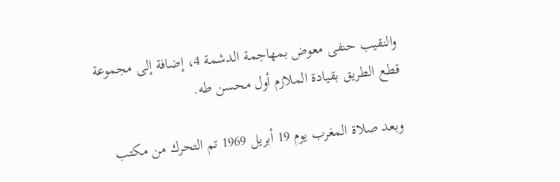والنقيب حنفى معوض بمهاجمة الدشمة 4، إضافة إلى مجموعة قطع الطريق بقيادة الملازم أول محسن طه.

وبعد صلاة المغرب يوم 19 أبريل 1969 تم التحرك من مكتب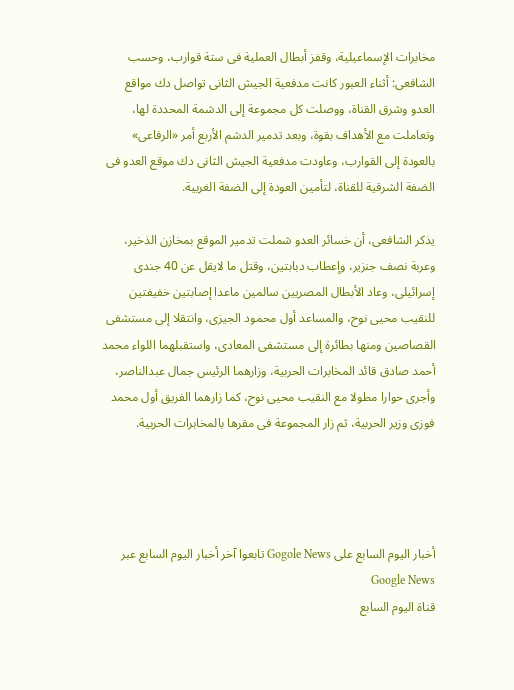مخابرات الإسماعيلية، وقفز أبطال العملية فى ستة قوارب، وحسب الشافعى: أثناء العبور كانت مدفعية الجيش الثانى تواصل دك مواقع العدو وشرق القناة، ووصلت كل مجموعة إلى الدشمة المحددة لها، وتعاملت مع الأهداف بقوة، وبعد تدمير الدشم الأربع أمر «الرفاعى» بالعودة إلى القوارب، وعاودت مدفعية الجيش الثانى دك موقع العدو فى الضفة الشرقية للقناة، لتأمين العودة إلى الضفة الغربية.

يذكر الشافعى، أن خسائر العدو شملت تدمير الموقع بمخازن الذخير، وعربة نصف جنزير، وإعطاب دبابتين، وقتل ما لايقل عن 40 جندى إسرائيلى، وعاد الأبطال المصريين سالمين ماعدا إصابتين خفيفتين للنقيب محيى نوح، والمساعد أول محمود الجيزى، وانتقلا إلى مستشفى القصاصين ومنها بطائرة إلى مستشفى المعادى، واستقبلهما اللواء محمد أحمد صادق قائد المخابرات الحربية، وزارهما الرئيس جمال عبدالناصر، وأجرى حوارا مطولا مع النقيب محيى نوح، كما زارهما الفريق أول محمد فوزى وزير الحربية، ثم زار المجموعة فى مقرها بالمخابرات الحربية.




أخبار اليوم السابع على Gogole News تابعوا آخر أخبار اليوم السابع عبر Google News
قناة اليوم السابع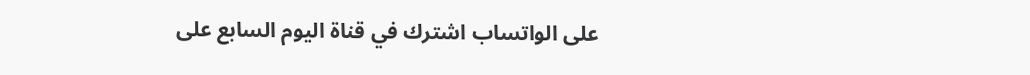على الواتساب اشترك في قناة اليوم السابع على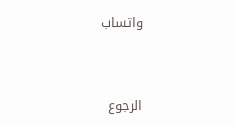واتساب



الرجوع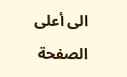الى أعلى الصفحة